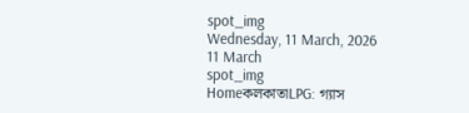spot_img
Wednesday, 11 March, 2026
11 March
spot_img
HomeকলকাতাLPG: গ্যাস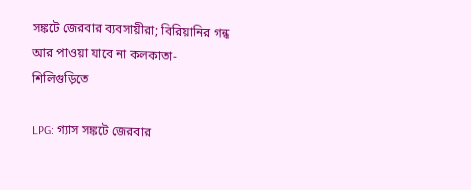সঙ্কটে জেরবার ব্যবসায়ীরা; বিরিয়ানির গন্ধ আর পাওয়া যাবে না কলকাতা-শিলিগুড়িতে

LPG: গ্যাস সঙ্কটে জেরবার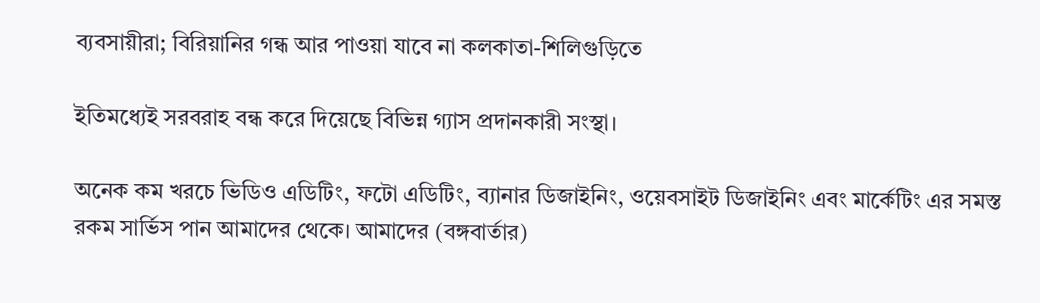ব্যবসায়ীরা; বিরিয়ানির গন্ধ আর পাওয়া যাবে না কলকাতা-শিলিগুড়িতে

ইতিমধ্যেই সরবরাহ বন্ধ করে দিয়েছে বিভিন্ন গ্যাস প্রদানকারী সংস্থা।

অনেক কম খরচে ভিডিও এডিটিং, ফটো এডিটিং, ব্যানার ডিজাইনিং, ওয়েবসাইট ডিজাইনিং এবং মার্কেটিং এর সমস্ত রকম সার্ভিস পান আমাদের থেকে। আমাদের (বঙ্গবার্তার)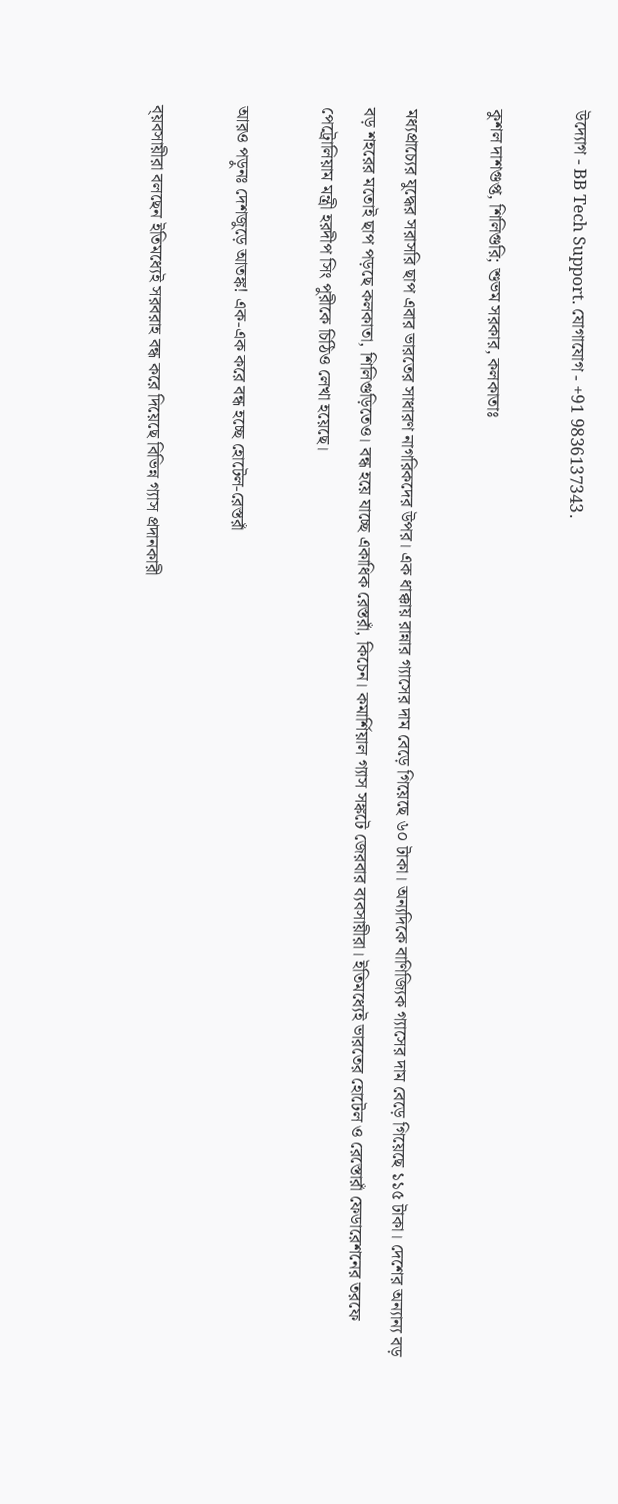উদ্যোগ - BB Tech Support. যোগাযোগ - +91 9836137343.

কুশল দাশগুপ্ত, শিলিগুরি; শুভম সরকার, কলকাতাঃ

মধ্যপ্রাচ্যের যুদ্ধের সরাসরি ছাপ এবার ভারতের সাধারণ নাগরিকদের উপর। এক ধাক্কায় রান্নার গ্যাসের দাম বেড়ে গিয়েছে ৬০ টাকা। অন্যদিকে বাণিজ্যিক গ্যাসের দাম বেড়ে গিয়েছে ১১৫ টাকা। দেশের অন্যান্য বড় বড় শহরের মতোই ছাপ পড়ছে কলকাতা, শিলিগুড়িতেও। বন্ধ হয়ে যাচ্ছে একাধিক রেস্তরাঁ, কিচেন। কমার্শিয়াল গ্যাস সঙ্কটে জেরবার ব্যবসায়ীরা। ইতিমধ্যেই ভারতের হোটেল ও রেস্তোরাঁ ফেডারেশনের তরফে পেট্রোলিয়াম মন্ত্রী হরদীপ সিং পুরীকে চিঠিও লেখা হয়েছে।

আরও পড়ুনঃ দেশজুড়ে আতঙ্ক! এক-এক করে বন্ধ হচ্ছে হোটেল-রেস্তরাঁ

ব্য়বসায়ীরা বলছেন ইতিমধ্যেই সরবরাহ বন্ধ করে দিয়েছে বিভিন্ন গ্যাস প্রদানকারী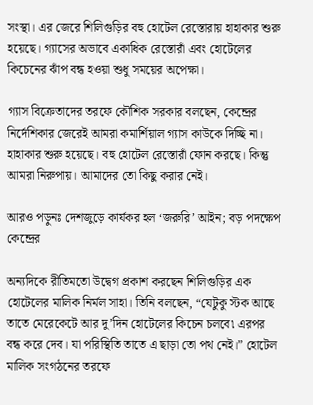সংস্থা। এর জেরে শিলিগুড়ির বহু হোটেল রেস্তোরায় হাহাকার শুরু হয়েছে। গ্যাসের অভাবে একাধিক রেস্তোরাঁ এবং হোটেলের কিচেনের ঝাঁপ বন্ধ হওয়া শুধু সময়ের অপেক্ষা।

গ্যাস বিক্রেতাদের তরফে কৌশিক সরকার বলছেন, কেন্দ্রের নির্দেশিকার জেরেই আমরা কমার্শিয়াল গ্যাস কাউকে দিচ্ছি না। হাহাকার শুরু হয়েছে। বহু হোটেল রেস্তোরাঁ ফোন করছে। কিন্তু আমরা নিরুপায়। আমাদের তো কিছু করার নেই।

আরও পড়ুনঃ দেশজুড়ে কার্যকর হল ‘জরুরি’ আইন; বড় পদক্ষেপ কেন্দ্রের

অন্যদিকে রীতিমতো উদ্বেগ প্রকাশ করছেন শিলিগুড়ির এক হোটেলের মালিক নির্মল সাহা। তিনি বলছেন, “যেটুকু স্টক আছে তাতে মেরেকেটে আর দু’দিন হোটেলের কিচেন চলবে৷ এরপর বন্ধ করে দেব। যা পরিস্থিতি তাতে এ ছাড়া তো পথ নেই।” হোটেল মালিক সংগঠনের তরফে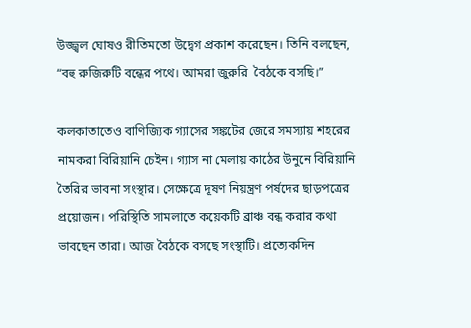উজ্জ্বল ঘোষও রীতিমতো উদ্বেগ প্রকাশ করেছেন। তিনি বলছেন, “বহু রুজিরুটি বন্ধের পথে। আমরা জুরুরি  বৈঠকে বসছি।”

কলকাতাতেও বাণিজ্যিক গ্যাসের সঙ্কটের জেরে সমস্যায় শহরের নামকরা বিরিয়ানি চেইন। গ্যাস না মেলায় কাঠের উনুনে বিরিয়ানি তৈরির ভাবনা সংস্থার। সেক্ষেত্রে দূষণ নিয়ন্ত্রণ পর্ষদের ছাড়পত্রের প্রয়োজন। পরিস্থিতি সামলাতে কয়েকটি ব্রাঞ্চ বন্ধ করার কথা ভাবছেন তারা। আজ বৈঠকে বসছে সংস্থাটি। প্রত্যেকদিন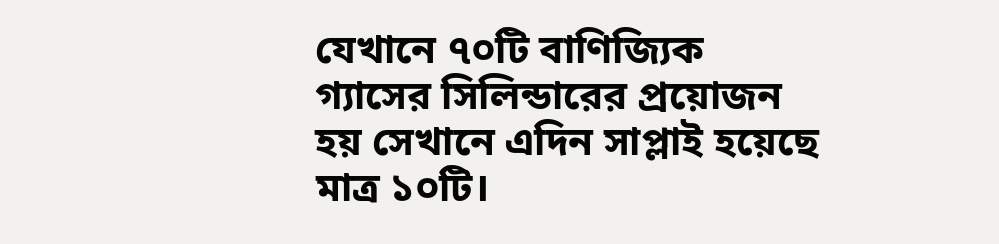যেখানে ৭০টি বাণিজ্যিক গ্যাসের সিলিন্ডারের প্রয়োজন হয় সেখানে এদিন সাপ্লাই হয়েছে মাত্র ১০টি।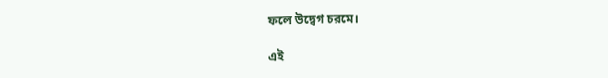ফলে উদ্বেগ চরমে।

এই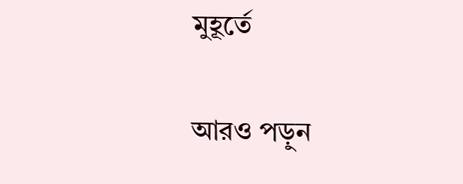মুহূর্তে

আরও পড়ুন